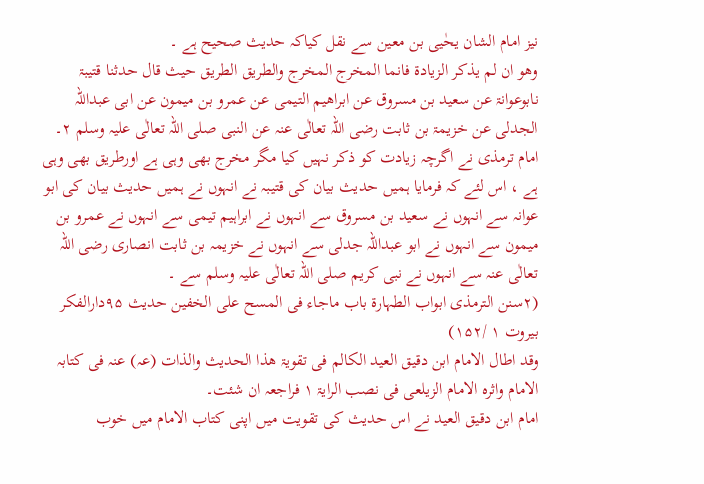نیز امام الشان یحٰیی بن معین سے نقل کیاکہ حدیث صحیح ہے ۔
وھو ان لم یذکر الزیادۃ فانما المخرج المخرج والطریق الطریق حیث قال حدثنا قتیبۃ نابوعوانۃ عن سعید بن مسروق عن ابراھیم التیمی عن عمرو بن میمون عن ابی عبداللہ الجدلی عن خزیمۃ بن ثابت رضی اللہ تعالٰی عنہ عن النبی صلی اللہ تعالٰی علیہ وسلم ۲۔
امام ترمذی نے اگرچہ زیادت کو ذکر نہیں کیا مگر مخرج بھی وہی ہے اورطریق بھی وہی ہے ، اس لئے کہ فرمایا ہمیں حدیث بیان کی قتیبہ نے انہوں نے ہمیں حدیث بیان کی ابو عوانہ سے انہوں نے سعید بن مسروق سے انہوں نے ابراہیم تیمی سے انہوں نے عمرو بن میمون سے انہوں نے ابو عبداللہ جدلی سے انہوں نے خزیمہ بن ثابت انصاری رضی اللہ تعالٰی عنہ سے انہوں نے نبی کریم صلی اللہ تعالٰی علیہ وسلم سے ۔
(۲سنن الترمذی ابواب الطہارۃ باب ماجاء فی المسح علی الخفین حدیث ۹۵دارالفکر بیروت ۱ /۱۵۲)
وقد اطال الامام ابن دقیق العید الکالم فی تقویۃ ھذا الحدیث والذات (عہ) عنہ فی کتابہ الامام واثرہ الامام الزیلعی فی نصب الرایۃ ۱ فراجعہ ان شئت۔
امام ابن دقیق العید نے اس حدیث کی تقویت میں اپنی کتاب الامام میں خوب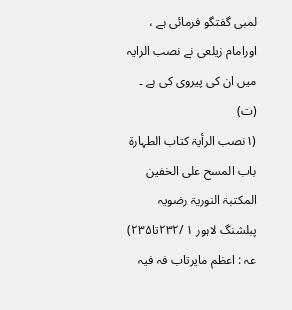لمبی گفتگو فرمائی ہے ، اورامام زیلعی نے نصب الرایہ میں ان کی پیروی کی ہے ۔ (ت)
(۱نصب الرأیۃ کتاب الطہارۃ باب المسح علی الخفین المکتبۃ النوریۃ رضویہ پبلشنگ لاہور ۱ /۲۳۲تا۲۳۵)
عہ : اعظم مایرتاب فہ فیہ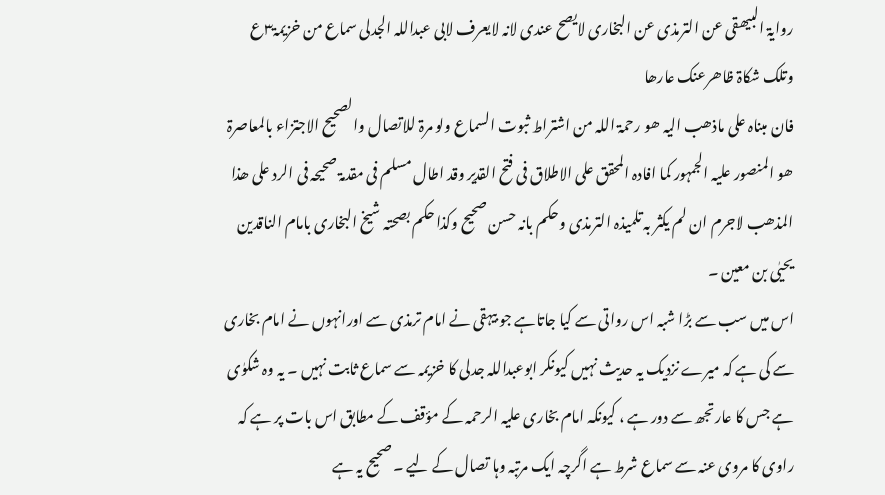روایۃ البیھقی عن الترمذی عن البخاری لایصح عندی لانہ لایعرف لابی عبداللہ الجدلی سماع من خزیمۃ۳ع
وتلک شکاۃ ظاھرعنک عارھا
فان مبناہ علی ماذھب الیہ ھو رحمۃ اللہ من اشتراط ثبوت السماع ولو مرۃ للاتصال والصحیح الاجتزاء بالمعاصرۃ ھو المنصور علیہ الجمہور کما افادہ المحقق علی الاطلاق فی فتح القدیر وقد اطال مسلم فی مقدمۃ صحیحہ فی الرد علی ھذا المذھب لاجرم ان لم یکثر بہ تلمیذہ الترمذی وحکم بانہ حسن صحیح وکذا حکم بصحتہ شیخ البخاری بامام الناقدین یحیٰی بن معین ۔
اس میں سب سے بڑا شبہ اس رواتی سے کیا جاتاہے جو بیہقی نے امام ترمذی سے اورانہوں نے امام بخاری سے کی ہے کہ میرے نزدیک یہ حدیث نہیں کیونکر ابوعبداللہ جدلی کا خزیمہ سے سماع ثابت نہیں ۔ یہ وہ شکوٰی ہے جس کا عارتجھ سے دور ہے ، کیونکہ امام بخاری علیہ الرحمہ کے مؤقف کے مطابق اس بات پر ہے کہ راوی کا مروی عنہ سے سماع شرط ہے اگرچہ ایک مرتبہ وہا تصال کے لیے ۔ صحیح یہ ہے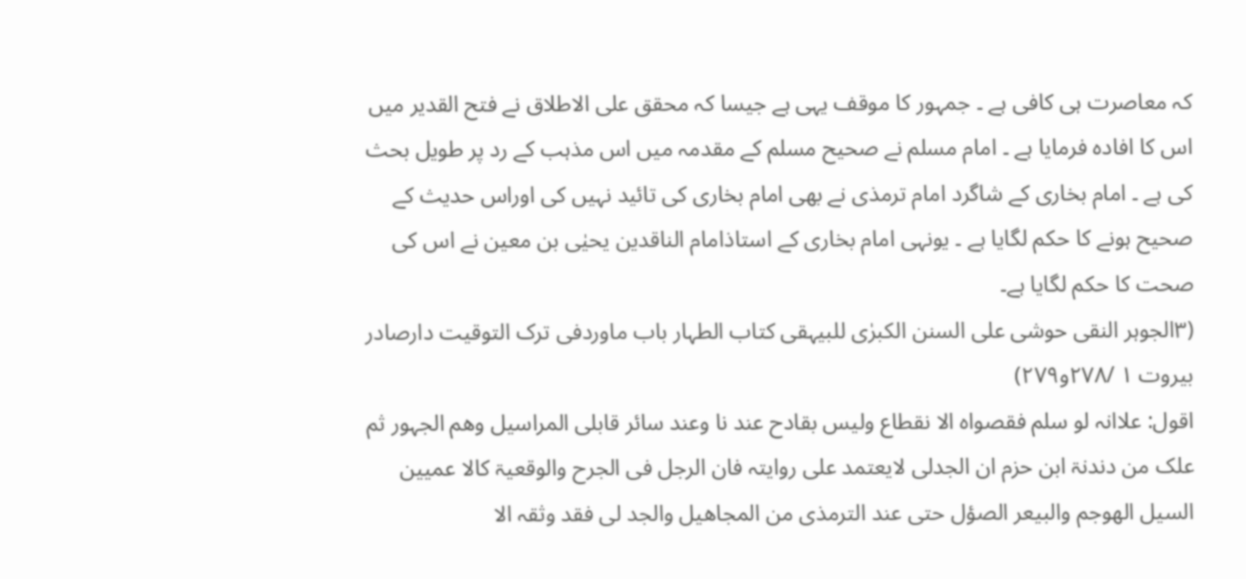کہ معاصرت ہی کافی ہے ۔ جمہور کا موقف یہی ہے جیسا کہ محقق علی الاطلاق نے فتح القدیر میں اس کا افادہ فرمایا ہے ۔ امام مسلم نے صحیح مسلم کے مقدمہ میں اس مذہب کے رد پر طویل بحث کی ہے ۔ امام بخاری کے شاگرد امام ترمذی نے بھی امام بخاری کی تائید نہیں کی اوراس حدیث کے صحیح ہونے کا حکم لگایا ہے ۔ یونہی امام بخاری کے استاذامام الناقدین یحیٰی بن معین نے اس کی صحت کا حکم لگایا ہے۔
(۳الجوہر النقی حوشی علی السنن الکبرٰی للبیہقی کتاب الطہار باب ماوردفی ترک التوقیت دارصادر بیروت ۱ /۲۷۸و۲۷۹)
اقول: علاانہ لو سلم فقصواہ الا نقطاع ولیس بقادح عند نا وعند سائر قابلی المراسیل وھم الجہور ثم علک من دندنۃ ابن حزم ان الجدلی لایعتمد علی روایتہ فان الرجل فی الجرح والوقعیۃ کالا عمیین السیل الھوجم والبیعر الصؤل حتی عند الترمذی من المجاھیل والجد لی فقد وثقہ الا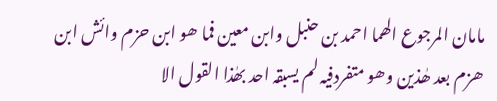مامان المرجوع الھما احمد بن حنبل وابن معین فما ھو ابن حزم وائش ابن ھزم بعد ھٰذین وھو متفردفیہ لم یسبقہ احد بھٰذا القول الا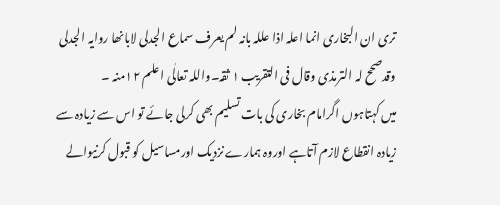تری ان البخاری انما اعلہ اذا عللہ بانہ لم یعرف سماع الجدلی لابانھا روایہ الجدلی وقدصحح لہ الترمذی وقال فی التقریب ۱ ثقہ۔واللہ تعالٰی اعلم ۱۲منہ ۔
میں کہتاہوں اگرامام بخاری کی بات تسلیم بھی کرلی جائے تو اس سے زیادہ سے زیادہ انقطاع لازم آتاہے اوروہ ہمارے نزدیک اورمساسیل کو قبول کرنیوالے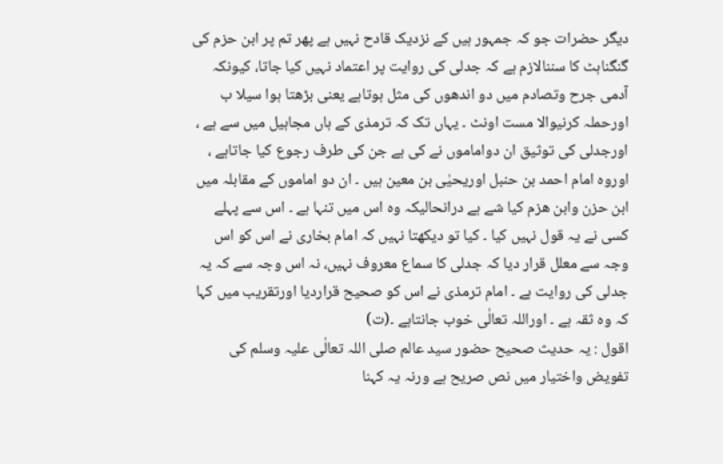دیگر حضرات جو کہ جمہور ہیں کے نزدیک قادح نہیں ہے پھر تم پر ابن حزم کی گنگناہٹ کا سننالازم ہے کہ جدلی کی روایت پر اعتماد نہیں کیا جاتا، کیونکہ آدمی جرح وتصادم میں دو اندھوں کی مثل ہوتاہے یعنی بڑھتا ہوا سیلا ب اورحملہ کرنیوالا مست اونٹ ۔ یہاں تک کہ ترمذی کے ہاں مجاہیل میں سے ہے ، اورجدلی کی توثیق ان دواماموں نے کی ہے جن کی طرف رجوع کیا جاتاہے ، اوروہ امام احمد بن حنبل اوریحیٰی بن معین ہیں ۔ ان دو اماموں کے مقابلہ میں ابن حزن وابن ھزم کیا شے ہے درانحالیکہ وہ اس میں تنہا ہے ۔ اس سے پہلے کسی نے یہ قول نہیں کیا ۔ کیا تو دیکھتا نہیں کہ امام بخاری نے اس کو اس وجہ سے معلل قرار دیا کہ جدلی کا سماع معروف نہیں، نہ اس وجہ سے کہ یہ جدلی کی روایت ہے ۔ امام ترمذی نے اس کو صحیح قراردیا اورتقریب میں کہا کہ وہ ثقہ ہے ۔ اوراللہ تعالٰی خوب جانتاہے ۔(ت)
اقول : یہ حدیث صحیح حضور سید عالم صلی اللہ تعالٰی علیہ وسلم کی تفویض واختیار میں نص صریح ہے ورنہ یہ کہنا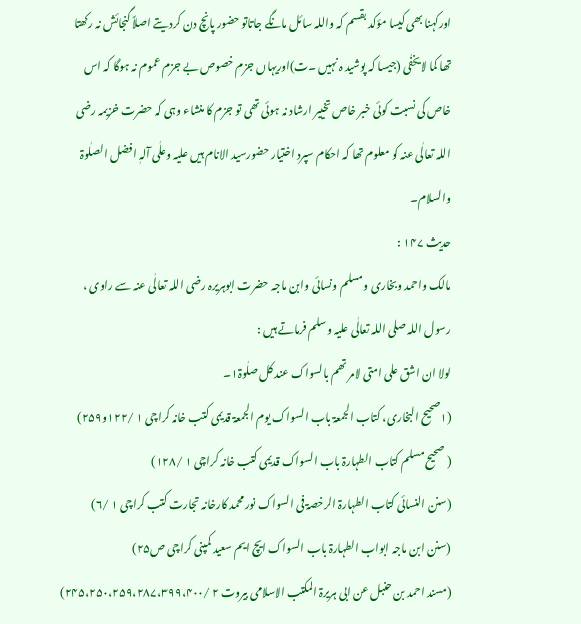اورکہنا بھی کیسا مؤکد بقسم کہ واللہ سائل مانگے جاتاتو حضور پانچ دن کردیتے اصلاً گنجائش نہ رکھتا تھا کما لایخفٰی (جیسا کہ پوشید ہ نہیں ۔ت)اوریہاں جزم خصوص بے جزم عموم نہ ہوگا کہ اس خاص کی نسبت کوئی خبر خاص تخییر ارشاد نہ ہوئی تھی تو جزم کا منشاء وہی کہ حضرت خزیمہ رضی اللہ تعالٰی عنہ کو معلوم تھا کہ احکام سپرد اختیار حضورسید الانام ہیں علیہ وعلٰی آلہٖ افضل الصلٰوۃ والسلام۔
حدیث ۱۴۷ :
مالک واحمد وبخاری ومسلم ونسائی وابن ماجہ حضرت ابوہریرہ رضی اللہ تعالٰی عنہ سے راوی ، رسول اللہ صلی اللہ تعالٰی علیہ وسلم فرماتے ہیں :
لولا ان اشق علی امتی لامر تھم بالسواک عند کل صلٰوۃ۱۔
(۱صحیح البخاری، کتاب الجمعۃ باب السواک یوم الجمعۃ قدیمی کتب خانہ کراچی ۱ /۱۲۲و۲۵۹)
( صحیح مسلم کتاب الطہارۃ باب السواک قدیمی کتب خانہ کراچی ۱ /۱۲۸)
(سنن النسائی کتاب الطہارۃ الرخصۃ فی السواک نور محمد کارخانہ تجارت کتب کراچی ۱ /۶)
(سنن ابن ماجہ ابواب الطہارۃ باب السواک ایچ ایم سعید کمپنی کراچی ص۲۵)
(مسند احمد بن حنبل عن ابی ہریرۃ المکتب الاسلامی بیروت ۲ /۲۴۵،۲۵۰،۲۵۹،۲۸۷،۳۹۹،۴۰۰)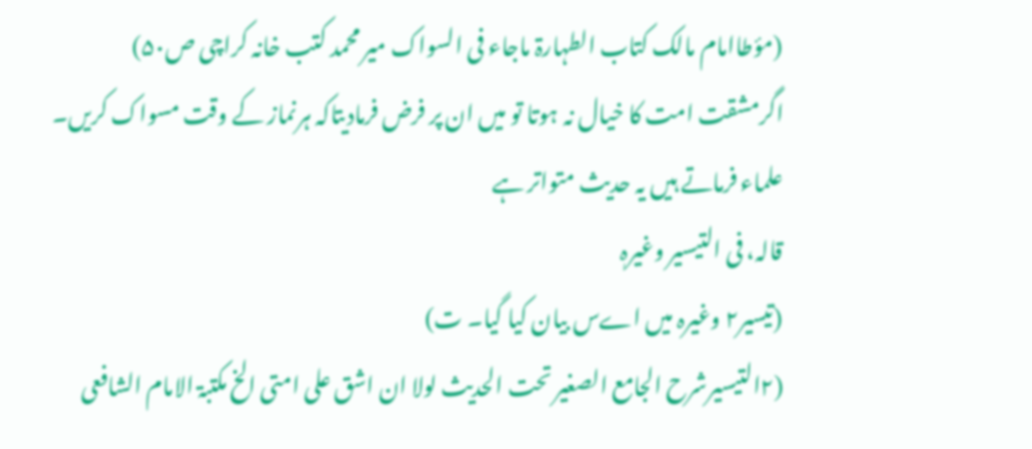(مؤطاامام مالک کتاب الطہارۃ ماجاء فی السواک میر محمد کتب خانہ کراچی ص۵۰)
اگرمشقت امت کا خیال نہ ہوتا تو میں ان پر فرض فرمادیتاکہ ہرنماز کے وقت مسواک کریں۔
علماء فرماتے ہیں یہ حدیث متواتر ہے
قالہ، فی التیسیر وغیرہٖ
(تیسیر۲ وغیرہ میں اےس بیان کیا گیا۔ ت)
(۲التیسیرشرح الجامع الصغیر تحت الحدیث لولا ان اشق علی امتی الخ مکتبۃ الامام الشافعی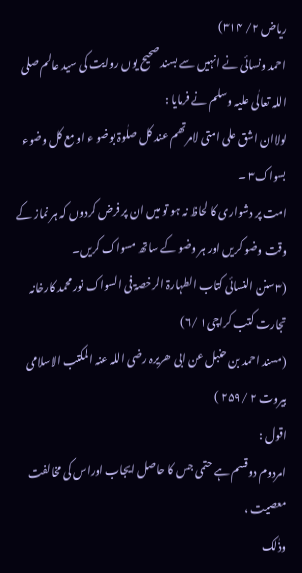ریاض ۲/ ۳۱۴)
احمد ونسائی نے انہیں سے بسند صحیح یوں روایت کی سید عالم صلی اللہ تعالٰی علیہ وسلم نے فرمایا :
لولاان اشق علی امتی لامرتھم عند کل صلٰوۃ بوضو ء او مع کل وضوء بسواک۳ ۔
امت پر دشواری کا لحاظ نہ ہو تو میں ان پر فرض کردوں کہ ہر نماز کے وقت وضو کریں اور ہر وضو کے ساتھ مسواک کریں۔
(۳سنن النسائی کتاب الطہارۃ الرخصۃ فی السواک نور محمد کارخانہ تجارت کتب کراچی۱ /۶)
(مسند احمد بن حنبل عن ابی ھریرہ رضی اللہ عنہ المکتب الاسلامی بیروت ۲ /۲۵۹ )
اقول :
امردوم دوقسم ہے حتمی جس کا حاصل ایجاب اوراس کی مخالفت معصیت ،
وذٰلک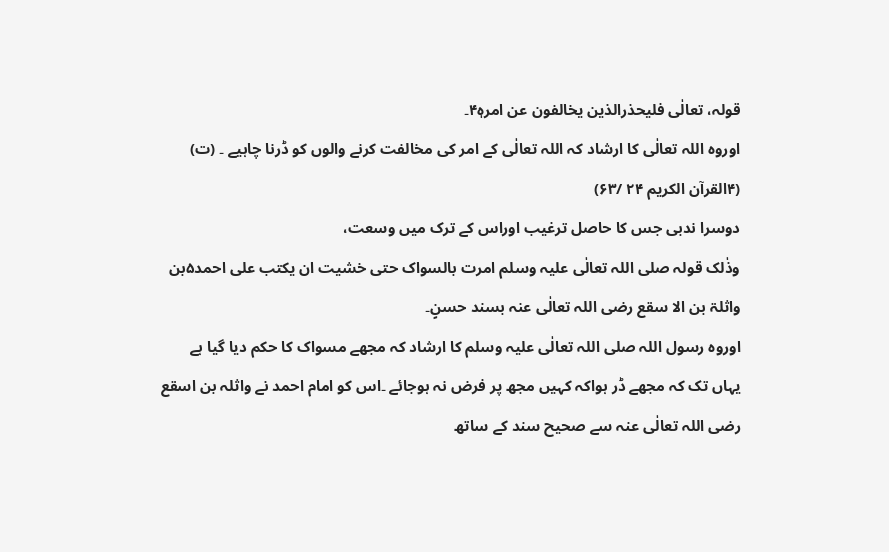قولہ، تعالٰی فلیحذرالذین یخالفون عن امرہٖ۴۔
اوروہ اللہ تعالٰی کا ارشاد کہ اللہ تعالٰی کے امر کی مخالفت کرنے والوں کو ڈرنا چاہیے ۔ (ت)
(۴القرآن الکریم ۲۴ /۶۳)
دوسرا ندبی جس کا حاصل ترغیب اوراس کے ترک میں وسعت،
وذٰلک قولہ صلی اللہ تعالٰی علیہ وسلم امرت بالسواک حتی خشیت ان یکتب علی احمد۵بن واثلۃ بن الا سقع رضی اللہ تعالٰی عنہ بسند حسنٍ۔
اوروہ رسول اللہ صلی اللہ تعالٰی علیہ وسلم کا ارشاد کہ مجھے مسواک کا حکم دیا گیا ہے یہاں تک کہ مجھے ڈر ہواکہ کہیں مجھ پر فرض نہ ہوجائے ۔اس کو امام احمد نے واثلہ بن اسقع رضی اللہ تعالٰی عنہ سے صحیح سند کے ساتھ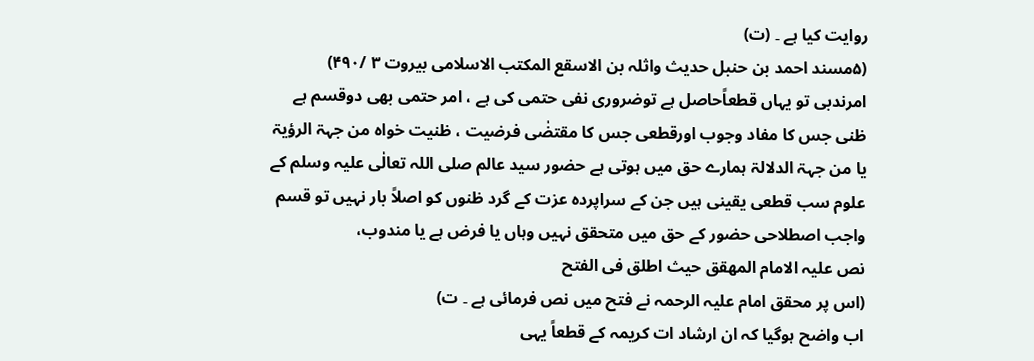روایت کیا ہے ۔ (ت)
(۵مسند احمد بن حنبل حدیث واثلہ بن الاسقع المکتب الاسلامی بیروت ۳ /۴۹۰)
امرندبی تو یہاں قطعاًحاصل ہے توضروری نفی حتمی کی ہے ، امر حتمی بھی دوقسم ہے ظنی جس کا مفاد وجوب اورقطعی جس کا مقتضٰی فرضیت ، ظنیت خواہ من جہۃ الرؤیۃ یا من جہۃ الدلالۃ ہمارے حق میں ہوتی ہے حضور سید عالم صلی اللہ تعالٰی علیہ وسلم کے علوم سب قطعی یقینی ہیں جن کے سراپردہ عزت کے گرد ظنوں کو اصلاً بار نہیں تو قسم واجب اصطلاحی حضور کے حق میں متحقق نہیں وہاں یا فرض ہے یا مندوب،
نص علیہ الامام المھقق حیث اطلق فی الفتح
(اس پر محقق امام علیہ الرحمہ نے فتح میں نص فرمائی ہے ۔ ت)
اب واضح ہوگیا کہ ان ارشاد ات کریمہ کے قطعاً یہی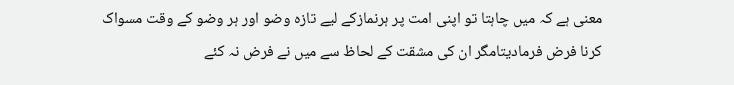معنی ہے کہ میں چاہتا تو اپنی امت پر ہرنمازکے لیے تازہ وضو اور ہر وضو کے وقت مسواک کرنا فرض فرمادیتامگر ان کی مشقت کے لحاظ سے میں نے فرض نہ کئے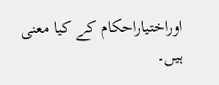اوراختیاراحکام کے کیا معنی ہیں۔